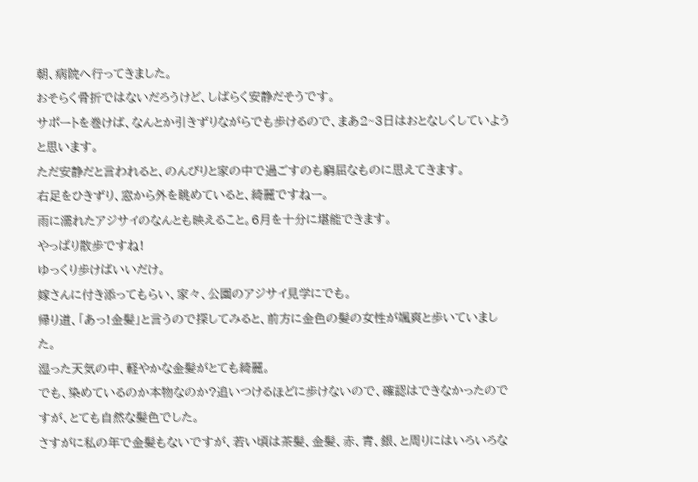朝、病院へ行ってきました。
おそらく骨折ではないだろうけど、しばらく安静だそうです。
サポートを巻けば、なんとか引きずりながらでも歩けるので、まあ2~3日はおとなしくしていようと思います。
ただ安静だと言われると、のんびりと家の中で過ごすのも窮屈なものに思えてきます。
右足をひきずり、窓から外を眺めていると、綺麗ですねー。
雨に濡れたアジサイのなんとも映えること。6月を十分に堪能できます。
やっぱり散歩ですね!
ゆっくり歩けばいいだけ。
嫁さんに付き添ってもらい、家々、公園のアジサイ見学にでも。
帰り道、「あっ!金髪」と言うので探してみると、前方に金色の髪の女性が颯爽と歩いていました。
湿った天気の中、軽やかな金髪がとても綺麗。
でも、染めているのか本物なのか?追いつけるほどに歩けないので、確認はできなかったのですが、とても自然な髪色でした。
さすがに私の年で金髪もないですが、若い頃は茶髪、金髪、赤、青、銀、と周りにはいろいろな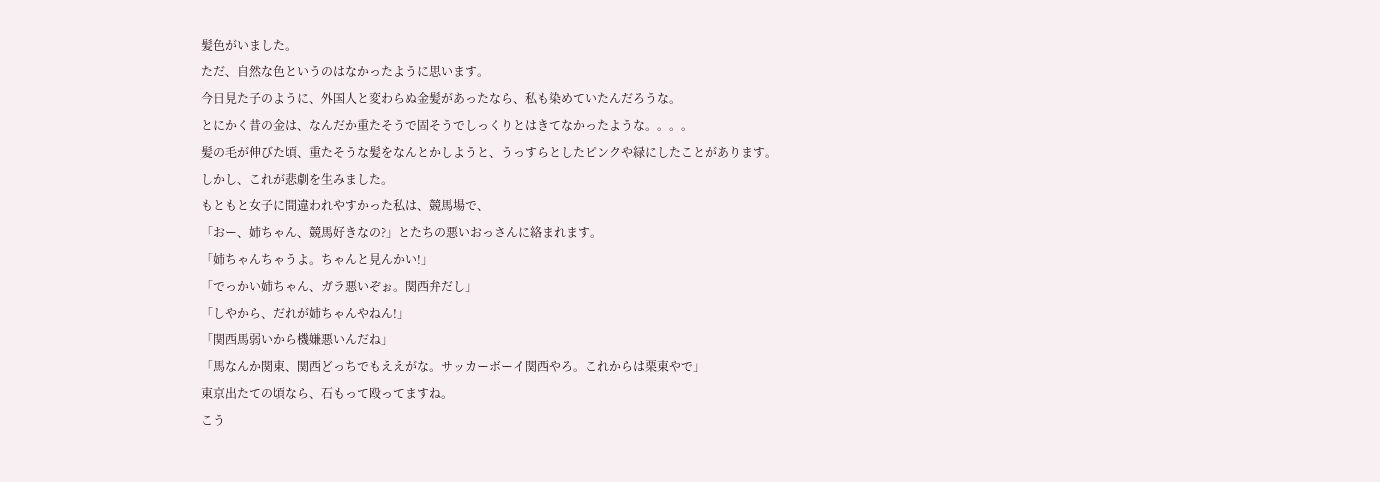髪色がいました。
ただ、自然な色というのはなかったように思います。
今日見た子のように、外国人と変わらぬ金髪があったなら、私も染めていたんだろうな。
とにかく昔の金は、なんだか重たそうで固そうでしっくりとはきてなかったような。。。。
髪の毛が伸びた頃、重たそうな髪をなんとかしようと、うっすらとしたピンクや緑にしたことがあります。
しかし、これが悲劇を生みました。
もともと女子に間違われやすかった私は、競馬場で、
「おー、姉ちゃん、競馬好きなの?」とたちの悪いおっさんに絡まれます。
「姉ちゃんちゃうよ。ちゃんと見んかい!」
「でっかい姉ちゃん、ガラ悪いぞぉ。関西弁だし」
「しやから、だれが姉ちゃんやねん!」
「関西馬弱いから機嫌悪いんだね」
「馬なんか関東、関西どっちでもええがな。サッカーボーイ関西やろ。これからは栗東やで」
東京出たての頃なら、石もって殴ってますね。
こう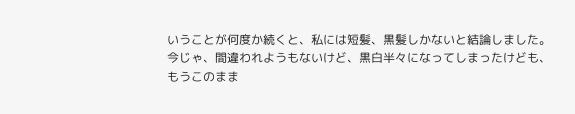いうことが何度か続くと、私には短髪、黒髪しかないと結論しました。
今じゃ、間違われようもないけど、黒白半々になってしまったけども、もうこのまま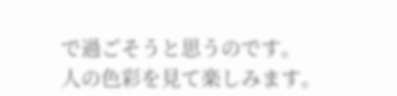で過ごそうと思うのです。
人の色彩を見て楽しみます。